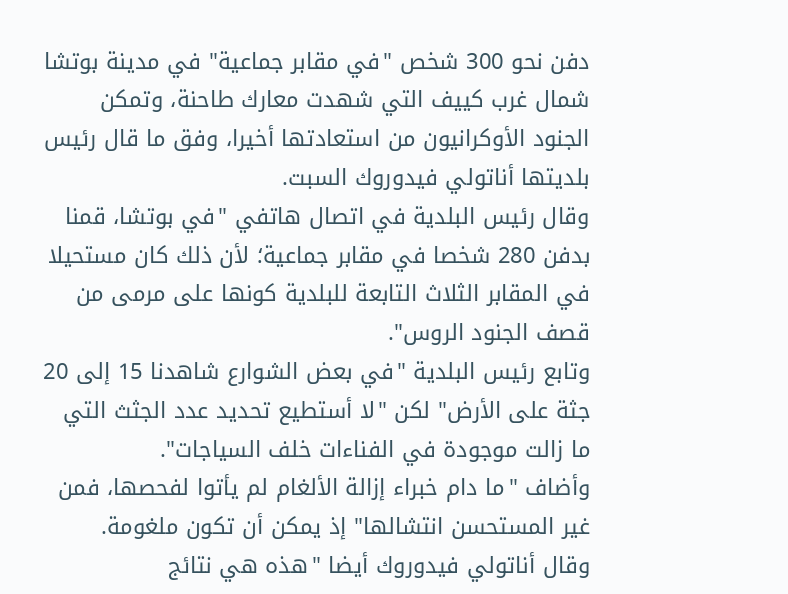دفن نحو 300 شخص "في مقابر جماعية" في مدينة بوتشا شمال غرب كييف التي شهدت معارك طاحنة، وتمكن الجنود الأوكرانيون من استعادتها أخيرا، وفق ما قال رئيس بلديتها أناتولي فيدوروك السبت.
وقال رئيس البلدية في اتصال هاتفي "في بوتشا، قمنا بدفن 280 شخصا في مقابر جماعية؛ لأن ذلك كان مستحيلا في المقابر الثلاث التابعة للبلدية كونها على مرمى من قصف الجنود الروس".
وتابع رئيس البلدية "في بعض الشوارع شاهدنا 15 إلى 20 جثة على الأرض" لكن "لا أستطيع تحديد عدد الجثث التي ما زالت موجودة في الفناءات خلف السياجات".
وأضاف "ما دام خبراء إزالة الألغام لم يأتوا لفحصها، فمن غير المستحسن انتشالها" إذ يمكن أن تكون ملغومة.
وقال أناتولي فيدوروك أيضا "هذه هي نتائج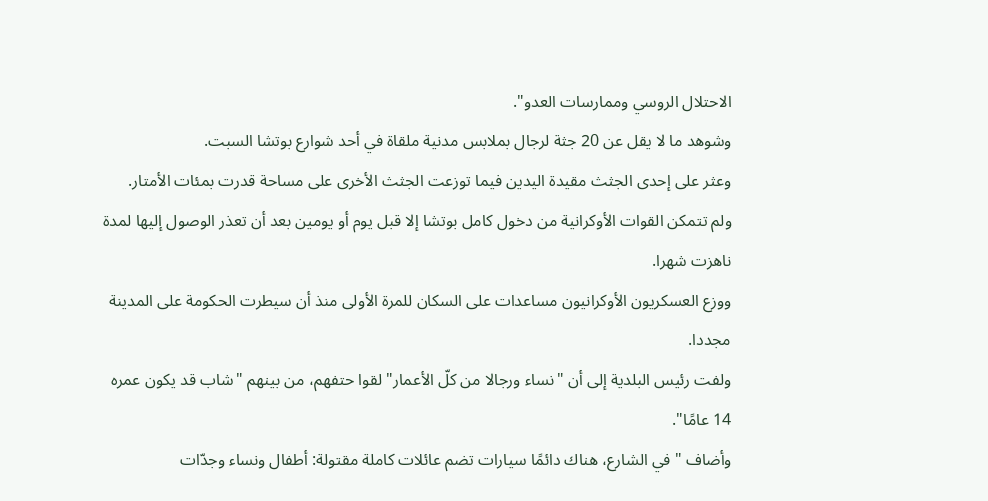الاحتلال الروسي وممارسات العدو".
وشوهد ما لا يقل عن 20 جثة لرجال بملابس مدنية ملقاة في أحد شوارع بوتشا السبت.
وعثر على إحدى الجثث مقيدة اليدين فيما توزعت الجثث الأخرى على مساحة قدرت بمئات الأمتار.
ولم تتمكن القوات الأوكرانية من دخول كامل بوتشا إلا قبل يوم أو يومين بعد أن تعذر الوصول إليها لمدة ناهزت شهرا.
ووزع العسكريون الأوكرانيون مساعدات على السكان للمرة الأولى منذ أن سيطرت الحكومة على المدينة مجددا.
ولفت رئيس البلدية إلى أن "نساء ورجالا من كلّ الأعمار" لقوا حتفهم، من بينهم "شاب قد يكون عمره 14 عامًا".
وأضاف "في الشارع، هناك دائمًا سيارات تضم عائلات كاملة مقتولة: أطفال ونساء وجدّات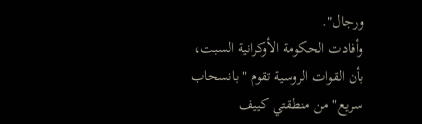ورجال".
وأفادت الحكومة الأوكرانية السبت، بأن القوات الروسية تقوم "بانسحاب سريع" من منطقتي كييف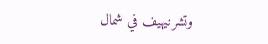وتشرنيهيف في شمال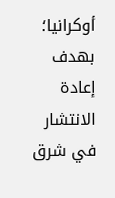أوكرانيا؛ بهدف إعادة الانتشار في شرق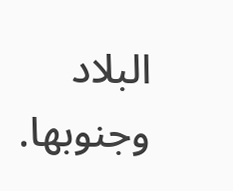البلاد وجنوبها.